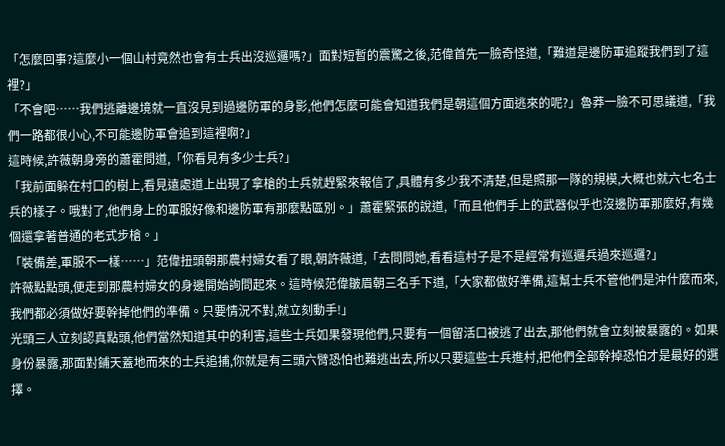「怎麼回事?這麼小一個山村竟然也會有士兵出沒巡邏嗎?」面對短暫的震驚之後,范偉首先一臉奇怪道,「難道是邊防軍追蹤我們到了這裡?」
「不會吧……我們逃離邊境就一直沒見到過邊防軍的身影,他們怎麼可能會知道我們是朝這個方面逃來的呢?」魯莽一臉不可思議道,「我們一路都很小心,不可能邊防軍會追到這裡啊?」
這時候,許薇朝身旁的蕭霍問道,「你看見有多少士兵?」
「我前面躲在村口的樹上,看見遠處道上出現了拿槍的士兵就趕緊來報信了,具體有多少我不清楚,但是照那一隊的規模,大概也就六七名士兵的樣子。哦對了,他們身上的軍服好像和邊防軍有那麼點區別。」蕭霍緊張的說道,「而且他們手上的武器似乎也沒邊防軍那麼好,有幾個還拿著普通的老式步槍。」
「裝備差,軍服不一樣……」范偉扭頭朝那農村婦女看了眼,朝許薇道,「去問問她,看看這村子是不是經常有巡邏兵過來巡邏?」
許薇點點頭,便走到那農村婦女的身邊開始詢問起來。這時候范偉皺眉朝三名手下道,「大家都做好準備,這幫士兵不管他們是沖什麼而來,我們都必須做好要幹掉他們的準備。只要情況不對,就立刻動手!」
光頭三人立刻認真點頭,他們當然知道其中的利害,這些士兵如果發現他們,只要有一個留活口被逃了出去,那他們就會立刻被暴露的。如果身份暴露,那面對鋪天蓋地而來的士兵追捕,你就是有三頭六臂恐怕也難逃出去,所以只要這些士兵進村,把他們全部幹掉恐怕才是最好的選擇。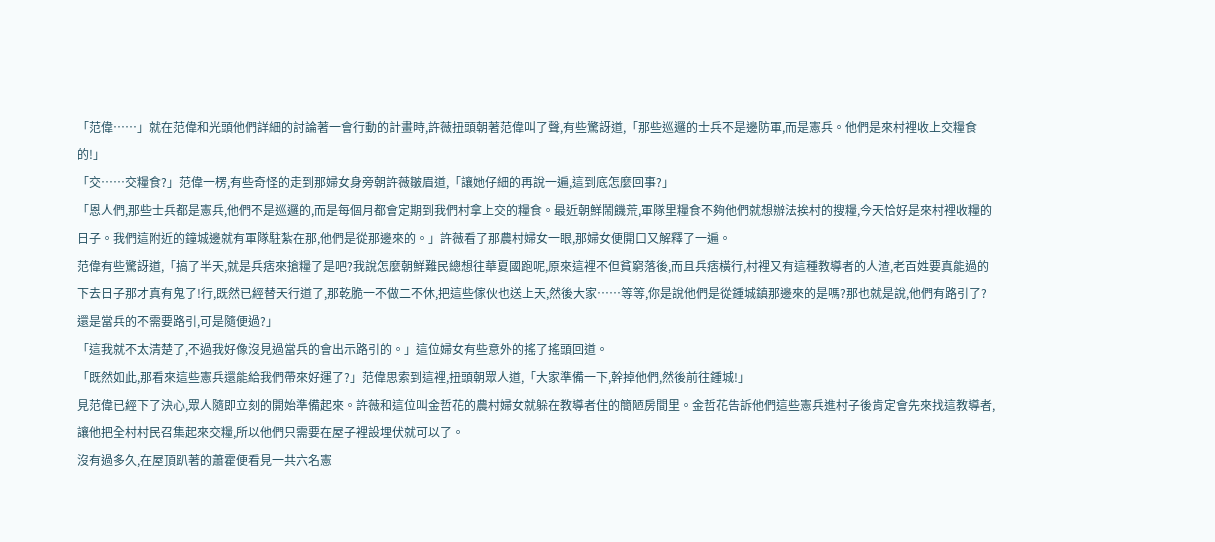「范偉……」就在范偉和光頭他們詳細的討論著一會行動的計畫時,許薇扭頭朝著范偉叫了聲,有些驚訝道,「那些巡邏的士兵不是邊防軍,而是憲兵。他們是來村裡收上交糧食的!」
「交……交糧食?」范偉一楞,有些奇怪的走到那婦女身旁朝許薇皺眉道,「讓她仔細的再說一遍,這到底怎麼回事?」
「恩人們,那些士兵都是憲兵,他們不是巡邏的,而是每個月都會定期到我們村拿上交的糧食。最近朝鮮鬧饑荒,軍隊里糧食不夠他們就想辦法挨村的搜糧,今天恰好是來村裡收糧的日子。我們這附近的鐘城邊就有軍隊駐紮在那,他們是從那邊來的。」許薇看了那農村婦女一眼,那婦女便開口又解釋了一遍。
范偉有些驚訝道,「搞了半天,就是兵痞來搶糧了是吧?我說怎麼朝鮮難民總想往華夏國跑呢,原來這裡不但貧窮落後,而且兵痞橫行,村裡又有這種教導者的人渣,老百姓要真能過的下去日子那才真有鬼了!行,既然已經替天行道了,那乾脆一不做二不休,把這些傢伙也送上天,然後大家……等等,你是說他們是從鍾城鎮那邊來的是嗎?那也就是說,他們有路引了?還是當兵的不需要路引,可是隨便過?」
「這我就不太清楚了,不過我好像沒見過當兵的會出示路引的。」這位婦女有些意外的搖了搖頭回道。
「既然如此,那看來這些憲兵還能給我們帶來好運了?」范偉思索到這裡,扭頭朝眾人道,「大家準備一下,幹掉他們,然後前往鍾城!」
見范偉已經下了決心,眾人隨即立刻的開始準備起來。許薇和這位叫金哲花的農村婦女就躲在教導者住的簡陋房間里。金哲花告訴他們這些憲兵進村子後肯定會先來找這教導者,讓他把全村村民召集起來交糧,所以他們只需要在屋子裡設埋伏就可以了。
沒有過多久,在屋頂趴著的蕭霍便看見一共六名憲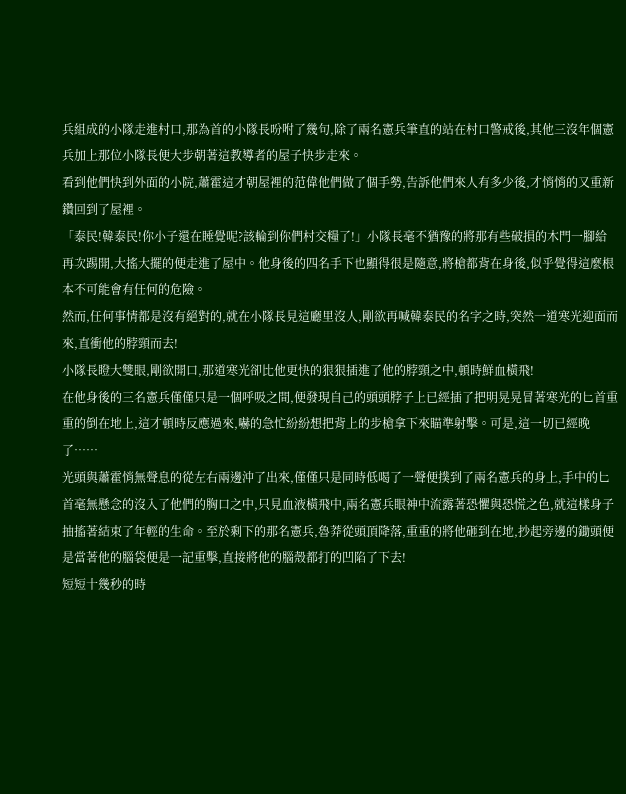兵組成的小隊走進村口,那為首的小隊長吩咐了幾句,除了兩名憲兵筆直的站在村口警戒後,其他三沒年個憲兵加上那位小隊長便大步朝著這教導者的屋子快步走來。
看到他們快到外面的小院,蕭霍這才朝屋裡的范偉他們做了個手勢,告訴他們來人有多少後,才悄悄的又重新鑽回到了屋裡。
「泰民!韓泰民!你小子還在睡覺呢?該輪到你們村交糧了!」小隊長毫不猶豫的將那有些破損的木門一腳給再次踢開,大搖大擺的便走進了屋中。他身後的四名手下也顯得很是隨意,將槍都背在身後,似乎覺得這麼根本不可能會有任何的危險。
然而,任何事情都是沒有絕對的,就在小隊長見這廳里沒人,剛欲再喊韓泰民的名字之時,突然一道寒光迎面而來,直衝他的脖頸而去!
小隊長瞪大雙眼,剛欲開口,那道寒光卻比他更快的狠狠插進了他的脖頸之中,頓時鮮血橫飛!
在他身後的三名憲兵僅僅只是一個呼吸之間,便發現自己的頭頭脖子上已經插了把明晃晃冒著寒光的匕首重重的倒在地上,這才頓時反應過來,嚇的急忙紛紛想把背上的步槍拿下來瞄準射擊。可是,這一切已經晚了……
光頭與蕭霍悄無聲息的從左右兩邊沖了出來,僅僅只是同時低喝了一聲便撲到了兩名憲兵的身上,手中的匕首毫無懸念的沒入了他們的胸口之中,只見血液橫飛中,兩名憲兵眼神中流露著恐懼與恐慌之色,就這樣身子抽搐著結束了年輕的生命。至於剩下的那名憲兵,魯莽從頭頂降落,重重的將他砸到在地,抄起旁邊的鋤頭便是當著他的腦袋便是一記重擊,直接將他的腦殼都打的凹陷了下去!
短短十幾秒的時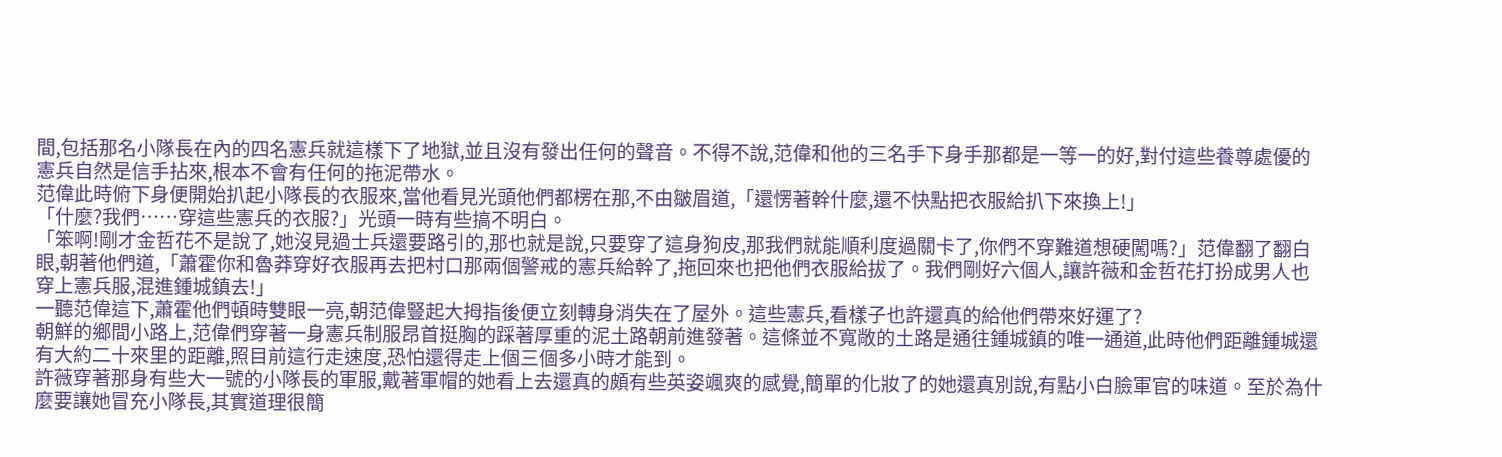間,包括那名小隊長在內的四名憲兵就這樣下了地獄,並且沒有發出任何的聲音。不得不說,范偉和他的三名手下身手那都是一等一的好,對付這些養尊處優的憲兵自然是信手拈來,根本不會有任何的拖泥帶水。
范偉此時俯下身便開始扒起小隊長的衣服來,當他看見光頭他們都楞在那,不由皺眉道,「還愣著幹什麼,還不快點把衣服給扒下來換上!」
「什麼?我們……穿這些憲兵的衣服?」光頭一時有些搞不明白。
「笨啊!剛才金哲花不是說了,她沒見過士兵還要路引的,那也就是說,只要穿了這身狗皮,那我們就能順利度過關卡了,你們不穿難道想硬闖嗎?」范偉翻了翻白眼,朝著他們道,「蕭霍你和魯莽穿好衣服再去把村口那兩個警戒的憲兵給幹了,拖回來也把他們衣服給拔了。我們剛好六個人,讓許薇和金哲花打扮成男人也穿上憲兵服,混進鍾城鎮去!」
一聽范偉這下,蕭霍他們頓時雙眼一亮,朝范偉豎起大拇指後便立刻轉身消失在了屋外。這些憲兵,看樣子也許還真的給他們帶來好運了?
朝鮮的鄉間小路上,范偉們穿著一身憲兵制服昂首挺胸的踩著厚重的泥土路朝前進發著。這條並不寬敞的土路是通往鍾城鎮的唯一通道,此時他們距離鍾城還有大約二十來里的距離,照目前這行走速度,恐怕還得走上個三個多小時才能到。
許薇穿著那身有些大一號的小隊長的軍服,戴著軍帽的她看上去還真的頗有些英姿颯爽的感覺,簡單的化妝了的她還真別說,有點小白臉軍官的味道。至於為什麼要讓她冒充小隊長,其實道理很簡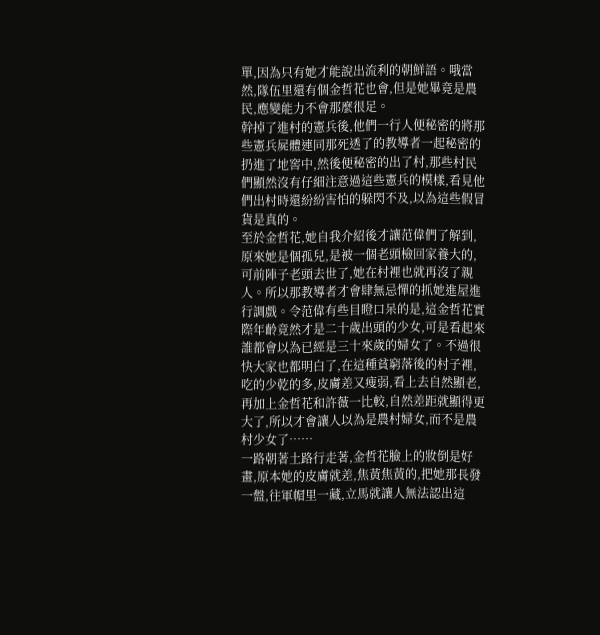單,因為只有她才能說出流利的朝鮮語。哦當然,隊伍里還有個金哲花也會,但是她畢竟是農民,應變能力不會那麼很足。
幹掉了進村的憲兵後,他們一行人便秘密的將那些憲兵屍體連同那死透了的教導者一起秘密的扔進了地窖中,然後便秘密的出了村,那些村民們顯然沒有仔細注意過這些憲兵的模樣,看見他們出村時還紛紛害怕的躲閃不及,以為這些假冒貨是真的。
至於金哲花,她自我介紹後才讓范偉們了解到,原來她是個孤兒,是被一個老頭檢回家養大的,可前陣子老頭去世了,她在村裡也就再沒了親人。所以那教導者才會肆無忌憚的抓她進屋進行調戲。令范偉有些目瞪口呆的是,這金哲花實際年齡竟然才是二十歲出頭的少女,可是看起來誰都會以為已經是三十來歲的婦女了。不過很快大家也都明白了,在這種貧窮落後的村子裡,吃的少乾的多,皮膚差又瘦弱,看上去自然顯老,再加上金哲花和許薇一比較,自然差距就顯得更大了,所以才會讓人以為是農村婦女,而不是農村少女了……
一路朝著土路行走著,金哲花臉上的妝倒是好畫,原本她的皮膚就差,焦黃焦黃的,把她那長發一盤,往軍帽里一藏,立馬就讓人無法認出這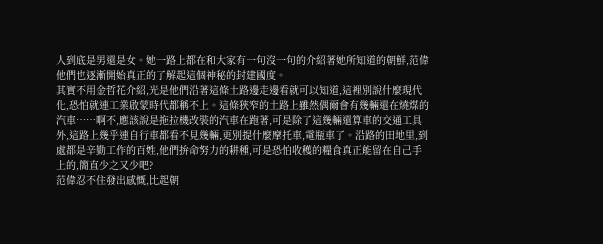人到底是男還是女。她一路上都在和大家有一句沒一句的介紹著她所知道的朝鮮,范偉他們也逐漸開始真正的了解起這個神秘的封建國度。
其實不用金哲花介紹,光是他們沿著這條土路邊走邊看就可以知道,這裡別說什麼現代化,恐怕就連工業啟蒙時代都稱不上。這條狹窄的土路上雖然偶爾會有幾輛還在燒煤的汽車……啊不,應該說是拖拉機改裝的汽車在跑著,可是除了這幾輛還算車的交通工具外,這路上幾乎連自行車都看不見幾輛,更別提什麼摩托車,電瓶車了。沿路的田地里,到處都是辛勤工作的百姓,他們拚命努力的耕種,可是恐怕收穫的糧食真正能留在自己手上的,簡直少之又少吧?
范偉忍不住發出感慨,比起朝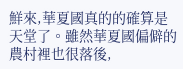鮮來,華夏國真的的確算是天堂了。雖然華夏國偏僻的農村裡也很落後,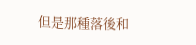但是那種落後和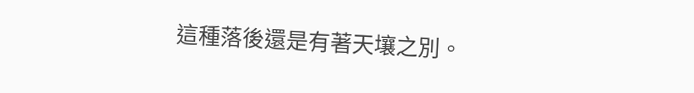這種落後還是有著天壤之別。